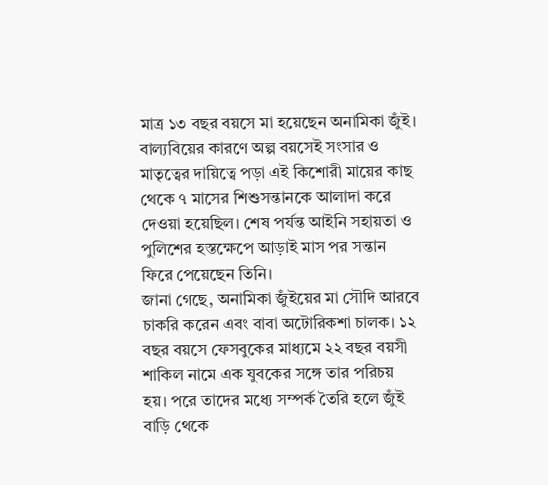মাত্র ১৩ বছর বয়সে মা হয়েছেন অনামিকা জুঁই। বাল্যবিয়ের কারণে অল্প বয়সেই সংসার ও মাতৃত্বের দায়িত্বে পড়া এই কিশোরী মায়ের কাছ থেকে ৭ মাসের শিশুসন্তানকে আলাদা করে দেওয়া হয়েছিল। শেষ পর্যন্ত আইনি সহায়তা ও পুলিশের হস্তক্ষেপে আড়াই মাস পর সন্তান ফিরে পেয়েছেন তিনি।
জানা গেছে, অনামিকা জুঁইয়ের মা সৌদি আরবে চাকরি করেন এবং বাবা অটোরিকশা চালক। ১২ বছর বয়সে ফেসবুকের মাধ্যমে ২২ বছর বয়সী শাকিল নামে এক যুবকের সঙ্গে তার পরিচয় হয়। পরে তাদের মধ্যে সম্পর্ক তৈরি হলে জুঁই বাড়ি থেকে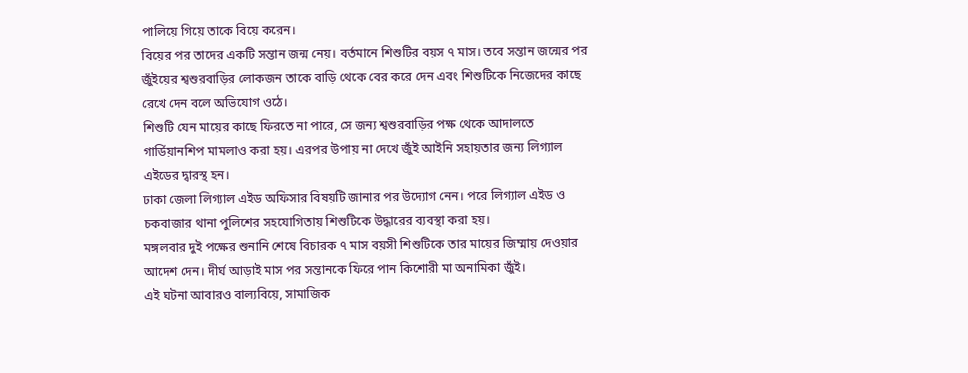পালিয়ে গিয়ে তাকে বিয়ে করেন।
বিয়ের পর তাদের একটি সন্তান জন্ম নেয়। বর্তমানে শিশুটির বয়স ৭ মাস। তবে সন্তান জন্মের পর জুঁইয়ের শ্বশুরবাড়ির লোকজন তাকে বাড়ি থেকে বের করে দেন এবং শিশুটিকে নিজেদের কাছে রেখে দেন বলে অভিযোগ ওঠে।
শিশুটি যেন মায়ের কাছে ফিরতে না পারে, সে জন্য শ্বশুরবাড়ির পক্ষ থেকে আদালতে গার্ডিয়ানশিপ মামলাও করা হয়। এরপর উপায় না দেখে জুঁই আইনি সহায়তার জন্য লিগ্যাল এইডের দ্বারস্থ হন।
ঢাকা জেলা লিগ্যাল এইড অফিসার বিষয়টি জানার পর উদ্যোগ নেন। পরে লিগ্যাল এইড ও চকবাজার থানা পুলিশের সহযোগিতায় শিশুটিকে উদ্ধারের ব্যবস্থা করা হয়।
মঙ্গলবার দুই পক্ষের শুনানি শেষে বিচারক ৭ মাস বয়সী শিশুটিকে তার মায়ের জিম্মায় দেওয়ার আদেশ দেন। দীর্ঘ আড়াই মাস পর সন্তানকে ফিরে পান কিশোরী মা অনামিকা জুঁই।
এই ঘটনা আবারও বাল্যবিয়ে, সামাজিক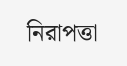নিরাপত্তা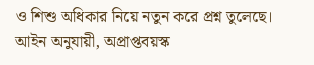ও শিশু অধিকার নিয়ে নতুন করে প্রশ্ন তুলেছে। আইন অনুযায়ী, অপ্রাপ্তবয়স্ক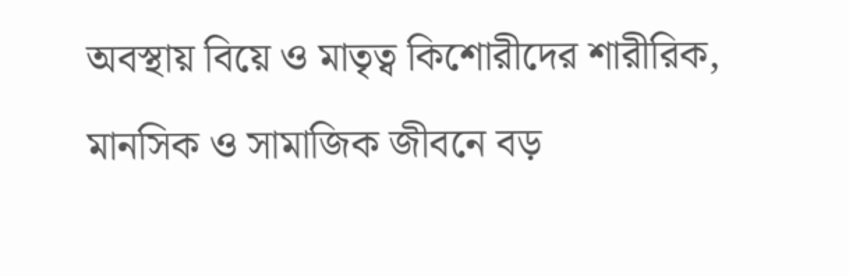অবস্থায় বিয়ে ও মাতৃত্ব কিশোরীদের শারীরিক, মানসিক ও সামাজিক জীবনে বড়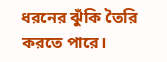ধরনের ঝুঁকি তৈরি করতে পারে।